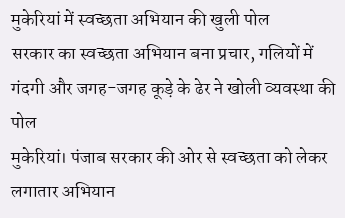मुकेरियां में स्वच्छता अभियान की खुली पोल
सरकार का स्वच्छता अभियान बना प्रचार, गलियों में गंदगी और जगह-जगह कूड़े के ढेर ने खोली व्यवस्था की पोल
मुकेरियां। पंजाब सरकार की ओर से स्वच्छता को लेकर लगातार अभियान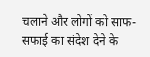चलाने और लोगों को साफ-सफाई का संदेश देने के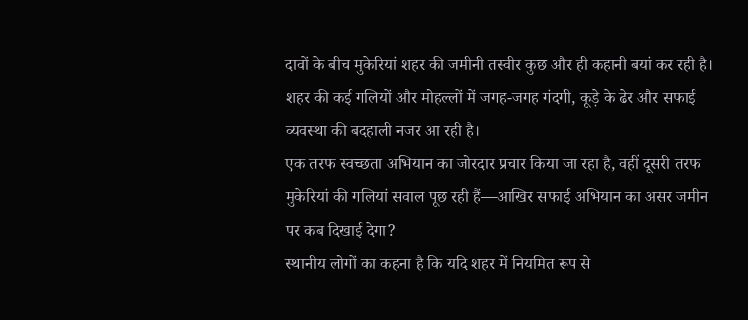दावों के बीच मुकेरियां शहर की जमीनी तस्वीर कुछ और ही कहानी बयां कर रही है। शहर की कई गलियों और मोहल्लों में जगह-जगह गंदगी, कूड़े के ढेर और सफाई व्यवस्था की बदहाली नजर आ रही है।
एक तरफ स्वच्छता अभियान का जोरदार प्रचार किया जा रहा है, वहीं दूसरी तरफ मुकेरियां की गलियां सवाल पूछ रही हैं—आखिर सफाई अभियान का असर जमीन पर कब दिखाई देगा?
स्थानीय लोगों का कहना है कि यदि शहर में नियमित रूप से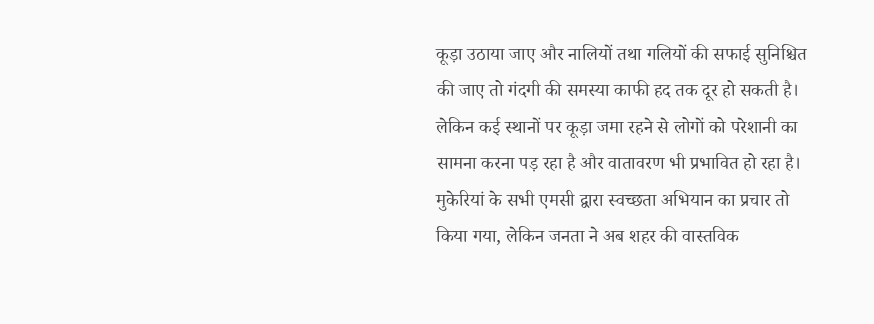कूड़ा उठाया जाए और नालियों तथा गलियों की सफाई सुनिश्चित की जाए तो गंदगी की समस्या काफी हद तक दूर हो सकती है। लेकिन कई स्थानों पर कूड़ा जमा रहने से लोगों को परेशानी का सामना करना पड़ रहा है और वातावरण भी प्रभावित हो रहा है।
मुकेरियां के सभी एमसी द्वारा स्वच्छता अभियान का प्रचार तो किया गया, लेकिन जनता ने अब शहर की वास्तविक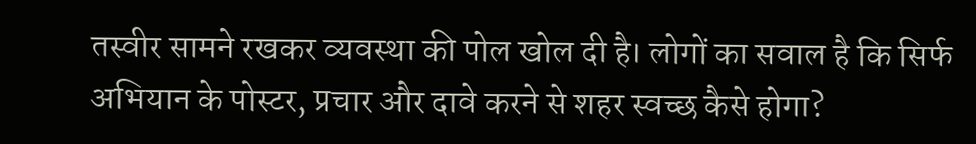तस्वीर सामने रखकर व्यवस्था की पोल खोल दी है। लोगों का सवाल है कि सिर्फ अभियान के पोस्टर, प्रचार और दावे करने से शहर स्वच्छ कैसे होगा?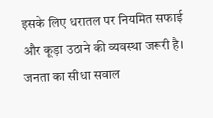इसके लिए धरातल पर नियमित सफाई और कूड़ा उठाने की व्यवस्था जरूरी है।
जनता का सीधा सवाल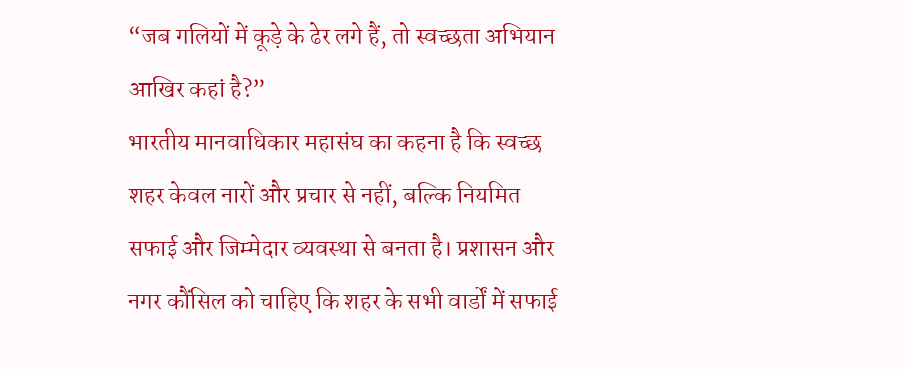“जब गलियों में कूड़े के ढेर लगे हैं, तो स्वच्छता अभियान आखिर कहां है?”
भारतीय मानवाधिकार महासंघ का कहना है कि स्वच्छ शहर केवल नारों और प्रचार से नहीं, बल्कि नियमित सफाई और जिम्मेदार व्यवस्था से बनता है। प्रशासन और नगर कौंसिल को चाहिए कि शहर के सभी वार्डों में सफाई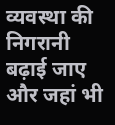व्यवस्था की निगरानी बढ़ाई जाए और जहां भी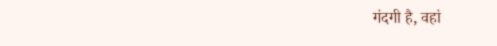गंदगी है, वहां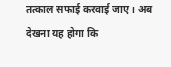तत्काल सफाई करवाई जाए। अब देखना यह होगा कि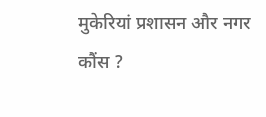मुकेरियां प्रशासन और नगर कौंस ?